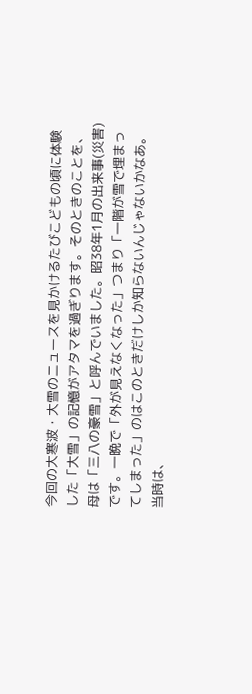今回の大寒波・大雪のニュースを見かけるたびこどもの頃に体験した「大雪」の記憶がアタマを過ぎります。そのときのことを、母は「三八の豪雪」と呼んでいました。昭38年1月の出来事(災害)です。一晩で「外が見えなくなった」つまり「一階が雪で埋まってしまった」のはこのときだけしか知らないんじゃないかなあ。当時は、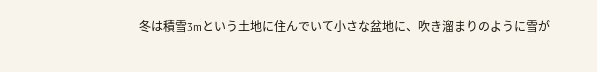冬は積雪3mという土地に住んでいて小さな盆地に、吹き溜まりのように雪が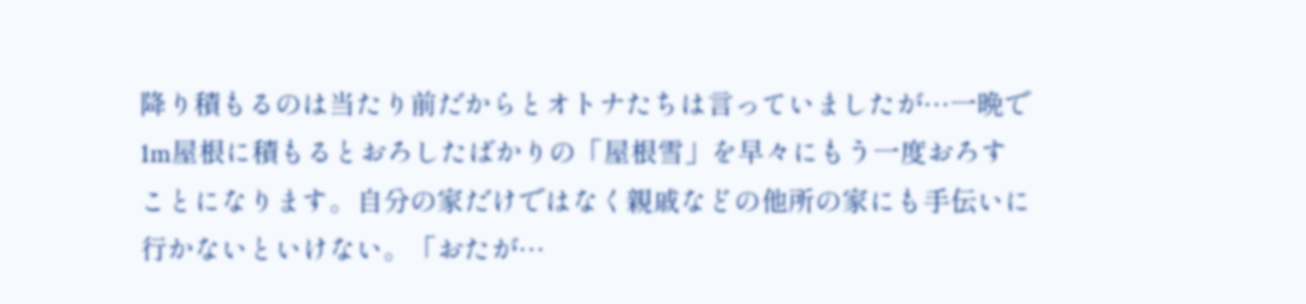降り積もるのは当たり前だからとオトナたちは言っていましたが…一晩で1m屋根に積もるとおろしたばかりの「屋根雪」を早々にもう一度おろすことになります。自分の家だけではなく親戚などの他所の家にも手伝いに行かないといけない。「おたが…